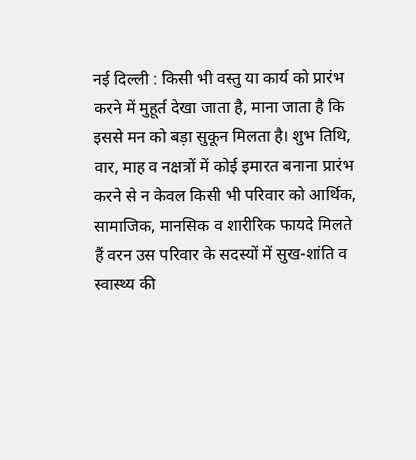नई दिल्ली : किसी भी वस्तु या कार्य को प्रारंभ करने में मुहूर्त देखा जाता है, माना जाता है कि इससे मन को बड़ा सुकून मिलता है। शुभ तिथि, वार, माह व नक्षत्रों में कोई इमारत बनाना प्रारंभ करने से न केवल किसी भी परिवार को आर्थिक, सामाजिक, मानसिक व शारीरिक फायदे मिलते हैं वरन उस परिवार के सदस्यों में सुख-शांति व स्वास्थ्य की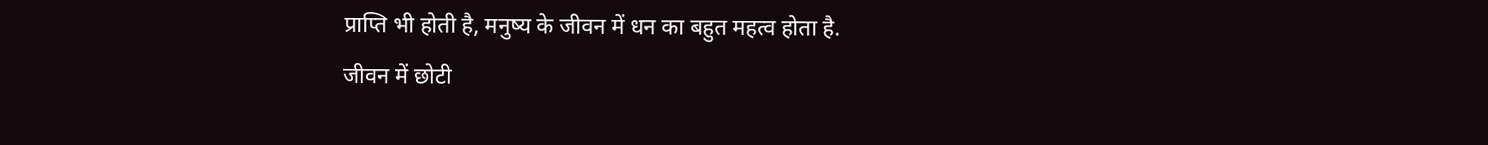प्राप्ति भी होती है, मनुष्य के जीवन में धन का बहुत महत्व होता है.
जीवन में छोटी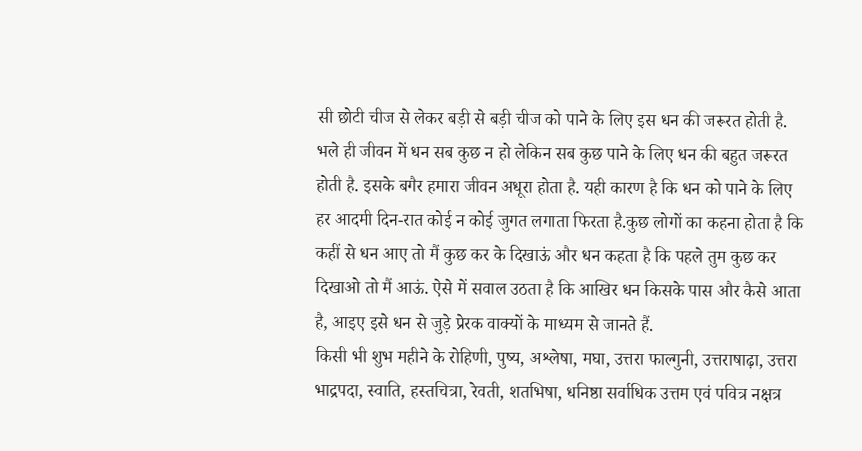सी छोटी चीज से लेकर बड़ी से बड़ी चीज को पाने के लिए इस धन की जरूरत होती है. भले ही जीवन में धन सब कुछ न हो लेकिन सब कुछ पाने के लिए धन की बहुत जरूरत होती है. इसके बगैर हमारा जीवन अधूरा होता है. यही कारण है कि धन को पाने के लिए हर आदमी दिन-रात कोई न कोई जुगत लगाता फिरता है.कुछ लोगों का कहना होता है कि कहीं से धन आए तो मैं कुछ कर के दिखाऊं और धन कहता है कि पहले तुम कुछ कर दिखाओ तो मैं आऊं. ऐसे में सवाल उठता है कि आखिर धन किसके पास और कैसे आता है, आइए इसे धन से जुड़े प्रेरक वाक्यों के माध्यम से जानते हैं.
किसी भी शुभ महीने के रोहिणी, पुष्य, अश्लेषा, मघा, उत्तरा फाल्गुनी, उत्तराषाढ़ा, उत्तरा भाद्रपदा, स्वाति, हस्तचित्रा, रेवती, शतभिषा, धनिष्ठा सर्वाधिक उत्तम एवं पवित्र नक्षत्र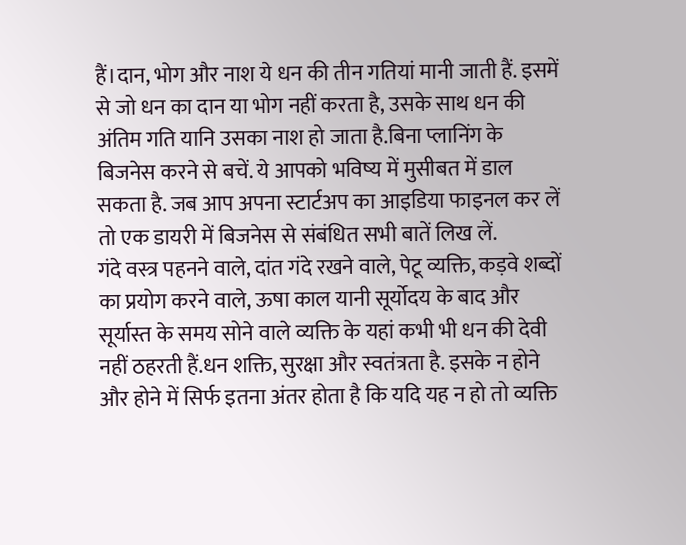हैं।दान, भोग और नाश ये धन की तीन गतियां मानी जाती हैं. इसमें से जो धन का दान या भोग नहीं करता है, उसके साथ धन की अंतिम गति यानि उसका नाश हो जाता है.बिना प्लानिंग के बिजनेस करने से बचें. ये आपको भविष्य में मुसीबत में डाल सकता है. जब आप अपना स्टार्टअप का आइडिया फाइनल कर लें तो एक डायरी में बिजनेस से संबंधित सभी बातें लिख लें.
गंदे वस्त्र पहनने वाले, दांत गंदे रखने वाले, पेटू व्यक्ति, कड़वे शब्दों का प्रयोग करने वाले, ऊषा काल यानी सूर्योदय के बाद और सूर्यास्त के समय सोने वाले व्यक्ति के यहां कभी भी धन की देवी नहीं ठहरती हैं.धन शक्ति, सुरक्षा और स्वतंत्रता है. इसके न होने और होने में सिर्फ इतना अंतर होता है कि यदि यह न हो तो व्यक्ति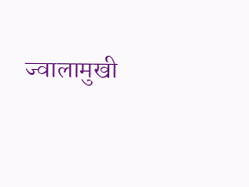ज्वालामुखी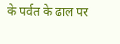के पर्वत के ढाल पर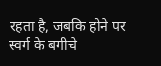रहता है, जबकि होने पर स्वर्ग के बगीचे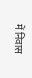में निवास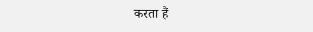करता हैं